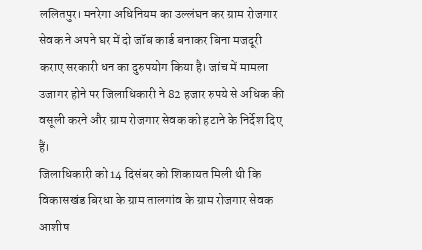ललितपुर। मनरेगा अधिनियम का उल्लंघन कर ग्राम रोजगार सेवक ने अपने घर में दो जॉब कार्ड बनाकर बिना मजदूरी कराए सरकारी धन का दुरुपयोग किया है। जांच में मामला उजागर होने पर जिलाधिकारी ने 82 हजार रुपये से अधिक की वसूली करने और ग्राम रोजगार सेवक को हटाने के निर्देश दिए हैं।
जिलाधिकारी को 14 दिसंबर को शिकायत मिली थी कि विकासखंड बिरधा के ग्राम तालगांव के ग्राम रोजगार सेवक आशीष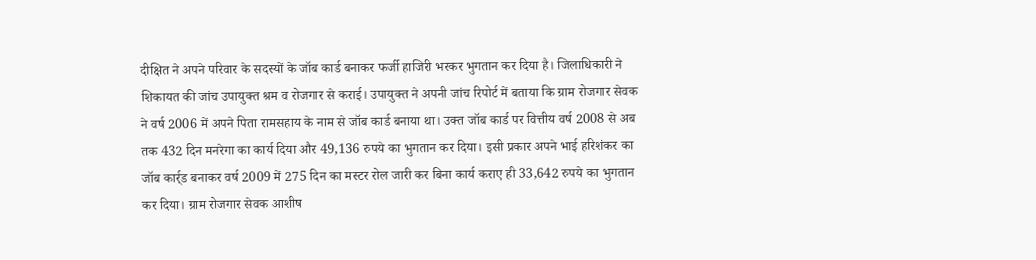दीक्षित ने अपने परिवार के सदस्यों के जॉब कार्ड बनाकर फर्जी हाजिरी भरकर भुगतान कर दिया है। जिलाधिकारी ने शिकायत की जांच उपायुक्त श्रम व रोजगार से कराई। उपायुक्त ने अपनी जांच रिपोर्ट में बताया कि ग्राम रोजगार सेवक ने वर्ष 2006 में अपने पिता रामसहाय के नाम से जॉब कार्ड बनाया था। उक्त जॉब कार्ड पर वित्तीय वर्ष 2008 से अब तक 432 दिन मनरेगा का कार्य दिया और 49,136 रुपये का भुगतान कर दिया। इसी प्रकार अपने भाई हरिशंकर का जॉब कार्र्ड बनाकर वर्ष 2009 में 275 दिन का मस्टर रोल जारी कर बिना कार्य कराए ही 33,642 रुपये का भुगतान कर दिया। ग्राम रोजगार सेवक आशीष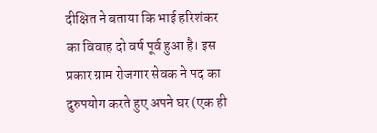दीक्षित ने बताया कि भाई हरिशंकर का विवाह दो वर्ष पूर्व हुआ है। इस प्रकार ग्राम रोजगार सेवक ने पद का दुरुपयोग करते हुए अपने घर (एक ही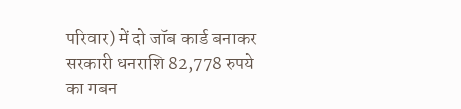परिवार) में दो जॉब कार्ड बनाकर सरकारी धनराशि 82,778 रुपये का गबन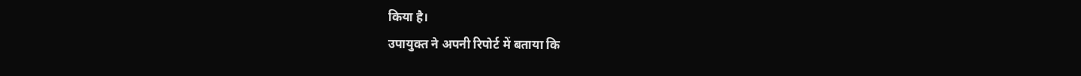किया है।
उपायुक्त ने अपनी रिपोर्ट में बताया कि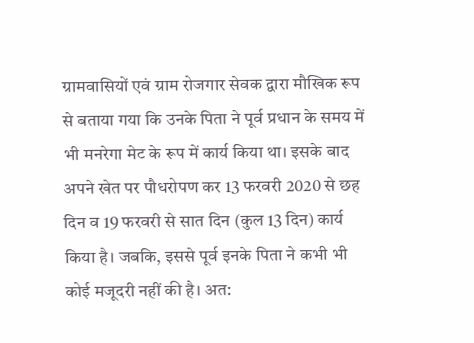ग्रामवासियों एवं ग्राम रोजगार सेवक द्वारा मौखिक रूप से बताया गया कि उनके पिता ने पूर्व प्रधान के समय में भी मनरेगा मेट के रूप में कार्य किया था। इसके बाद अपने खेत पर पौधरोपण कर 13 फरवरी 2020 से छह दिन व 19 फरवरी से सात दिन (कुल 13 दिन) कार्य किया है। जबकि, इससे पूर्व इनके पिता ने कभी भी कोई मजूदरी नहीं की है। अत: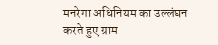मनरेगा अधिनियम का उल्लंघन करते हुए ग्राम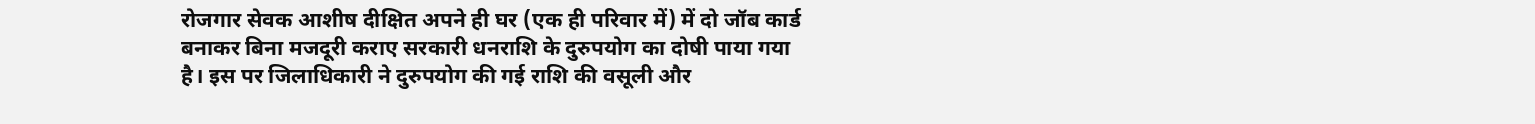रोजगार सेवक आशीष दीक्षित अपने ही घर (एक ही परिवार में) में दो जॉब कार्ड बनाकर बिना मजदूरी कराए सरकारी धनराशि के दुरुपयोग का दोषी पाया गया है। इस पर जिलाधिकारी ने दुरुपयोग की गई राशि की वसूली और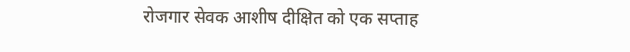रोजगार सेवक आशीष दीक्षित को एक सप्ताह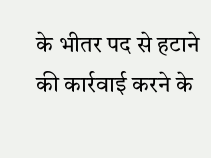के भीतर पद से हटाने की कार्रवाई करने के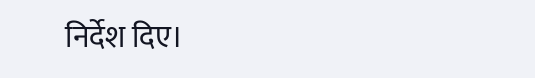निर्देश दिए।